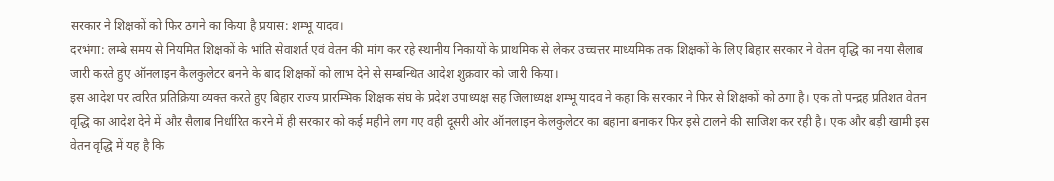सरकार ने शिक्षकों को फिर ठगने का किया है प्रयास: शम्भू यादव।
दरभंगा: लम्बे समय से नियमित शिक्षकों के भांति सेवाशर्त एवं वेतन की मांग कर रहे स्थानीय निकायों के प्राथमिक से लेकर उच्चत्तर माध्यमिक तक शिक्षकों के लिए बिहार सरकार ने वेतन वृद्धि का नया सैलाब जारी करते हुए ऑनलाइन कैलकुलेटर बनने के बाद शिक्षकों को लाभ देने से सम्बन्धित आदेश शुक्रवार को जारी किया।
इस आदेश पर त्वरित प्रतिक्रिया व्यक्त करते हुए बिहार राज्य प्रारम्भिक शिक्षक संघ के प्रदेश उपाध्यक्ष सह जिलाध्यक्ष शम्भू यादव ने कहा कि सरकार ने फिर से शिक्षकों को ठगा है। एक तो पन्द्रह प्रतिशत वेतन वृद्धि का आदेश देने में औऱ सैलाब निर्धारित करने में ही सरकार को कई महीने लग गए वही दूसरी ओर ऑनलाइन केलकुलेटर का बहाना बनाकर फिर इसे टालने की साजिश कर रही है। एक और बड़ी खामी इस वेतन वृद्धि में यह है कि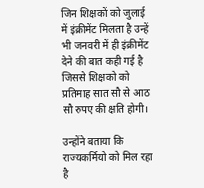जिन शिक्षकों को जुलाई में इंक्रीमेंट मिलता है उन्हें भी जनवरी में ही इंक्रीमेंट देने की बात कही गई है जिससे शिक्षको को प्रतिमाह सात सौ से आठ सौ रुपए की क्षति होगी।

उन्होंने बताया कि राज्यकर्मियो को मिल रहा है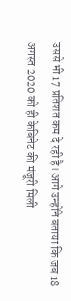उससे भी 17 प्रतिशत कम दे रही है। आगे उन्होंने बताया कि जब 18 अगस्त 2020 को ही केबिनेट की मंजूरी मिली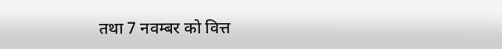तथा 7 नवम्बर को वित्त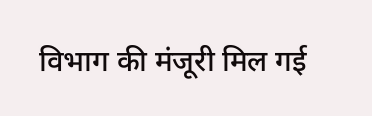विभाग की मंजूरी मिल गई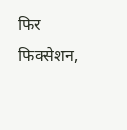फिर फिक्सेशन,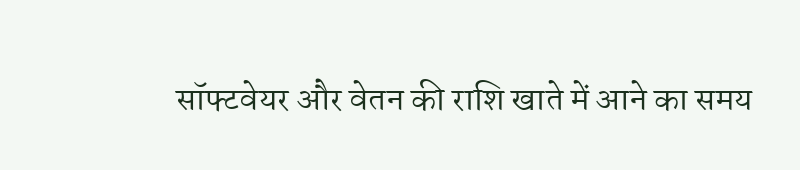सॉफ्टवेयर और वेतन की राशि खाते में आने का समय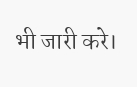भी जारी करे।